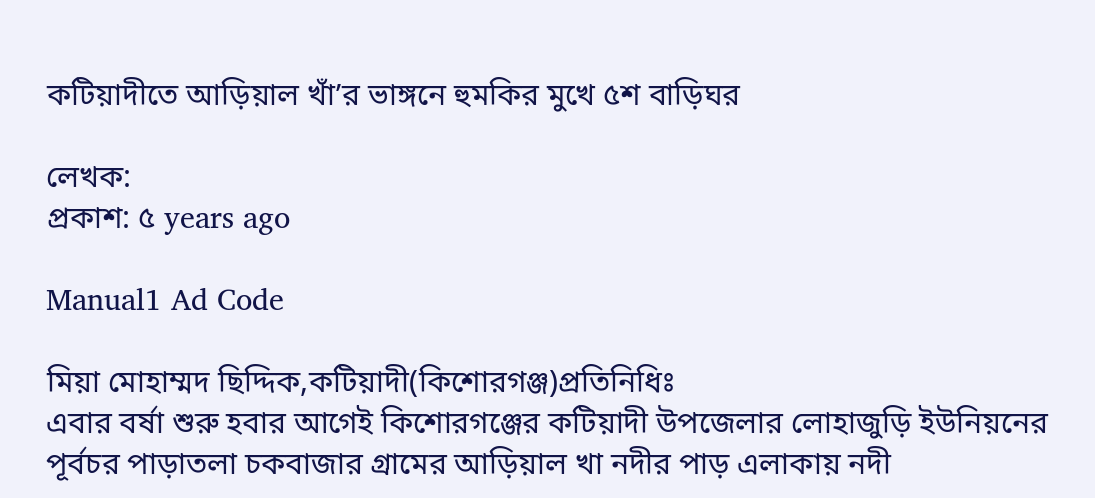কটিয়াদীতে আড়িয়াল খাঁ’র ভাঙ্গনে হুমকির মুখে ৫শ বাড়িঘর

লেখক:
প্রকাশ: ৫ years ago

Manual1 Ad Code

মিয়া মোহাম্মদ ছিদ্দিক,কটিয়াদী(কিশোরগঞ্জ)প্রতিনিধিঃ
এবার বর্ষা শুরু হবার আগেই কিশোরগঞ্জের কটিয়াদী উপজেলার লোহাজুড়ি ইউনিয়নের পূর্বচর পাড়াতলা চকবাজার গ্রামের আড়িয়াল খা নদীর পাড় এলাকায় নদী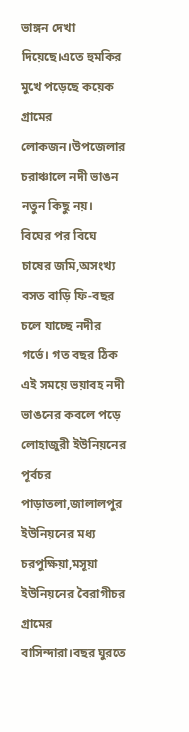ভাঙ্গন দেখা দিয়েছে।এতে হুমকির মুখে পড়েছে কয়েক গ্রামের লোকজন।উপজেলার চরাঞ্চালে নদী ভাঙন নতুন কিছু নয়। বিঘের পর বিঘে চাষের জমি,অসংখ্য বসত বাড়ি ফি-বছর চলে যাচ্ছে নদীর গর্ভে। গত বছর ঠিক এই সময়ে ভয়াবহ নদী ভাঙনের কবলে পড়ে লোহাজুরী ইউনিয়নের পূর্বচর পাড়াতলা,জালালপুর ইউনিয়নের মধ্য চরপুক্ষিয়া,মসূয়া ইউনিয়নের বৈরাগীচর গ্রামের বাসিন্দারা।বছর ঘুরতে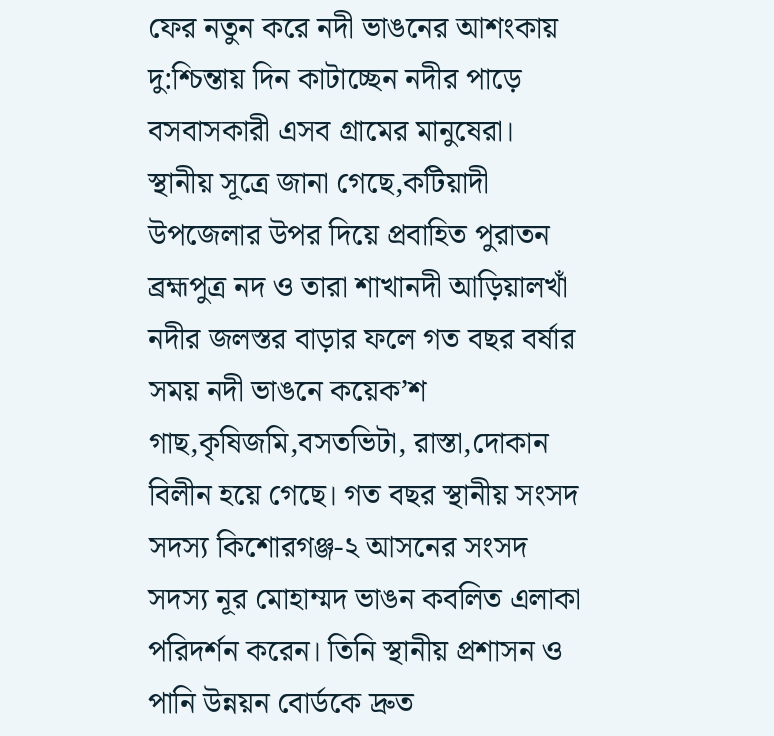ফের নতুন করে নদী ভাঙনের আশংকায় দু:শ্চিন্তায় দিন কাটাচ্ছেন নদীর পাড়ে বসবাসকারী এসব গ্রামের মানুষেরা।
স্থানীয় সূত্রে জানা গেছে,কটিয়াদী উপজেলার উপর দিয়ে প্রবাহিত পুরাতন ব্রহ্মপুত্র নদ ও তারা শাখানদী আড়িয়ালখাঁ নদীর জলস্তর বাড়ার ফলে গত বছর বর্ষার সময় নদী ভাঙনে কয়েক’শ গাছ,কৃষিজমি,বসতভিটা, রাস্তা,দোকান বিলীন হয়ে গেছে। গত বছর স্থানীয় সংসদ সদস্য কিশোরগঞ্জ-২ আসনের সংসদ সদস্য নূর মোহাম্মদ ভাঙন কবলিত এলাকা পরিদর্শন করেন। তিনি স্থানীয় প্রশাসন ও পানি উন্নয়ন বোর্ডকে দ্রুত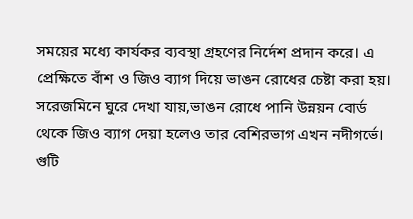সময়ের মধ্যে কার্যকর ব্যবস্থা গ্রহণের নির্দেশ প্রদান করে। এ প্রেক্ষিতে বাঁশ ও জিও ব্যাগ দিয়ে ভাঙন রোধের চেষ্টা করা হয়।
সরেজমিনে ঘুরে দেখা যায়,ভাঙন রোধে পানি উন্নয়ন বোর্ড থেকে জিও ব্যাগ দেয়া হলেও তার বেশিরভাগ এখন নদীগর্ভে। গুটি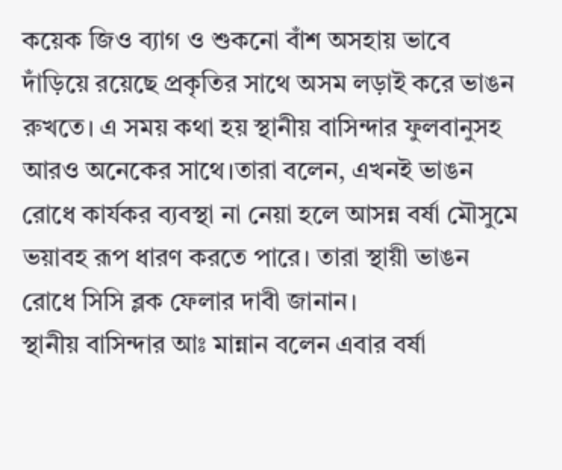কয়েক জিও ব্যাগ ও শুকনো বাঁশ অসহায় ভাবে দাঁড়িয়ে রয়েছে প্রকৃতির সাথে অসম লড়াই করে ভাঙন রুখতে। এ সময় কথা হয় স্থানীয় বাসিন্দার ফুলবানুসহ আরও অনেকের সাথে।তারা বলেন, এখনই ভাঙন রোধে কার্যকর ব্যবস্থা না নেয়া হলে আসন্ন বর্ষা মৌসুমে ভয়াবহ রূপ ধারণ করতে পারে। তারা স্থায়ী ভাঙন রোধে সিসি ব্লক ফেলার দাবী জানান।
স্থানীয় বাসিন্দার আঃ মান্নান বলেন এবার বর্ষা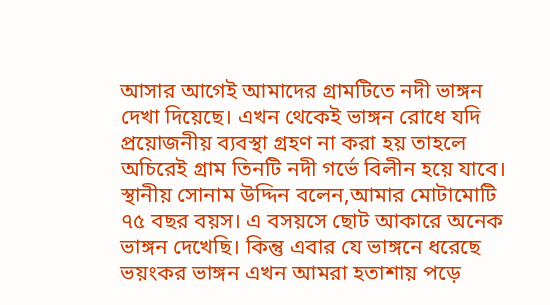আসার আগেই আমাদের গ্রামটিতে নদী ভাঙ্গন দেখা দিয়েছে। এখন থেকেই ভাঙ্গন রোধে যদি প্রয়োজনীয় ব্যবস্থা গ্রহণ না করা হয় তাহলে অচিরেই গ্রাম তিনটি নদী গর্ভে বিলীন হয়ে যাবে।
স্থানীয় সোনাম উদ্দিন বলেন,আমার মোটামোটি ৭৫ বছর বয়স। এ বসয়সে ছোট আকারে অনেক ভাঙ্গন দেখেছি। কিন্তু এবার যে ভাঙ্গনে ধরেছে ভয়ংকর ভাঙ্গন এখন আমরা হতাশায় পড়ে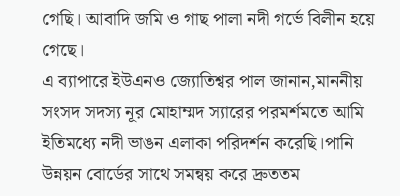গেছি। আবাদি জমি ও গাছ পালা নদী গর্ভে বিলীন হয়ে গেছে।
এ ব্যাপারে ইউএনও জ্যোতিশ্বর পাল জানান,মাননীয় সংসদ সদস্য নূর মোহাম্মদ স্যারের পরমর্শমতে আমি ইতিমধ্যে নদী ভাঙন এলাকা পরিদর্শন করেছি।পানি উন্নয়ন বোর্ডের সাথে সমন্বয় করে দ্রুততম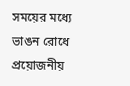সময়ের মধ্যে ভাঙন রোধে প্রয়োজনীয়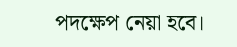পদক্ষেপ নেয়া হবে।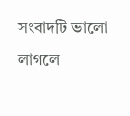সংবাদটি ভালো লাগলে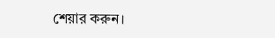শেয়ার করুন।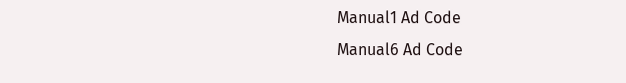Manual1 Ad Code
Manual6 Ad Code